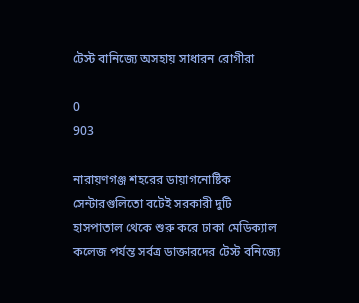টেস্ট বানিজ্যে অসহায় সাধারন রোগীরা

0
903

নারায়ণগঞ্জ শহরের ডায়াগনোষ্টিক সেন্টারগুলিতো বটেই সরকারী দুটি হাসপাতাল থেকে শুরু করে ঢাকা মেডিক্যাল কলেজ পর্যন্ত সর্বত্র ডাক্তারদের টেস্ট বনিজ্যে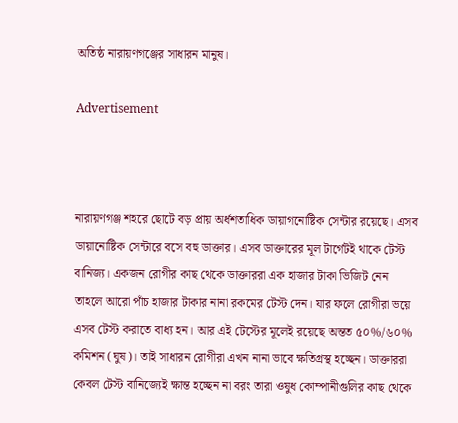অতিষ্ঠ নারায়ণগঞ্জের সাধারন মানুষ।

Advertisement



নারায়ণগঞ্জ শহরে ছোটে বড় প্রায় অর্ধশতাধিক ডায়াগনোষ্টিক সেন্টার রয়েছে। এসব ডায়ানোষ্টিক সেন্টারে বসে বহু ডাক্তার। এসব ডাক্তারের মূল টার্গেটই থাকে টেস্ট বানিজ্য। একজন রোগীর কাছ থেকে ডাক্তাররা এক হাজার টাকা ভিজিট নেন তাহলে আরো পাঁচ হাজার টাকার নানা রকমের টেস্ট দেন। যার ফলে রোগীরা ভয়ে এসব টেস্ট করাতে বাধ্য হন। আর এই টেস্টের মূলেই রয়েছে অন্তত ৫০%/৬০% কমিশন (ঘুষ)। তাই সাধারন রোগীরা এখন নানা ভাবে ক্ষতিগ্রস্থ হচ্ছেন। ডাক্তাররা কেবল টেস্ট বানিজ্যেই ক্ষান্ত হচ্ছেন না বরং তারা ওষুধ কোম্পানীগুলির কাছ থেকে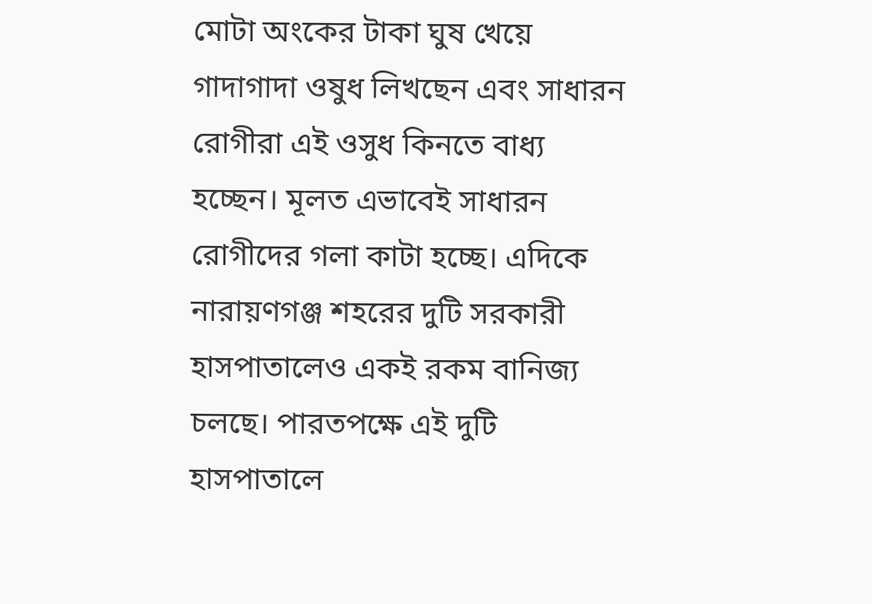মোটা অংকের টাকা ঘুষ খেয়ে গাদাগাদা ওষুধ লিখছেন এবং সাধারন রোগীরা এই ওসুধ কিনতে বাধ্য হচ্ছেন। মূলত এভাবেই সাধারন রোগীদের গলা কাটা হচ্ছে। এদিকে নারায়ণগঞ্জ শহরের দুটি সরকারী হাসপাতালেও একই রকম বানিজ্য চলছে। পারতপক্ষে এই দুটি হাসপাতালে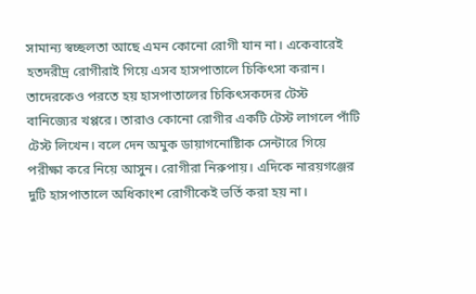সামান্য স্বচ্ছলতা আছে এমন কোনো রোগী যান না। একেবারেই হতদরীদ্র রোগীরাই গিয়ে এসব হাসপাতালে চিকিৎসা করান। তাদেরকেও পরতে হয় হাসপাতালের চিকিৎসকদের টেস্ট বানিজ্যের খপ্পরে। তারাও কোনো রোগীর একটি টেস্ট লাগলে পাঁটি টেস্ট লিখেন। বলে দেন অমুক ডায়াগনোষ্টিাক সেন্টারে গিয়ে পরীক্ষা করে নিয়ে আসুন। রোগীরা নিরুপায়। এদিকে নারয়গঞ্জের দুটি হাসপাতালে অধিকাংশ রোগীকেই ভর্তি করা হয় না।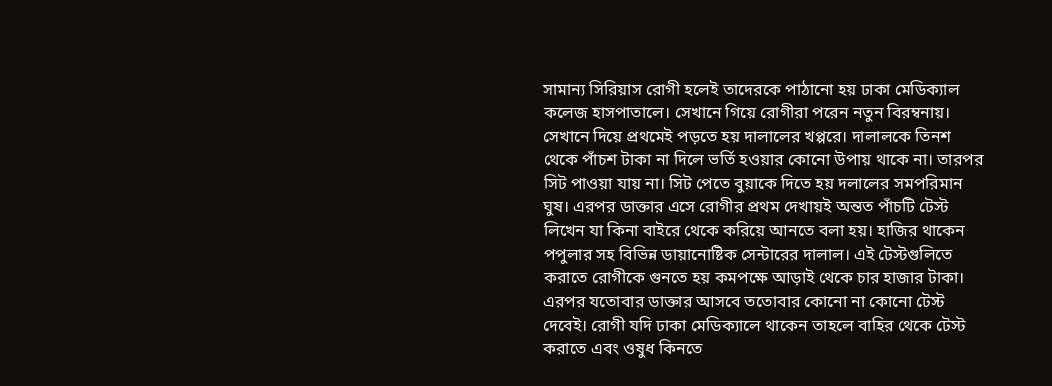সামান্য সিরিয়াস রোগী হলেই তাদেরকে পাঠানো হয় ঢাকা মেডিক্যাল কলেজ হাসপাতালে। সেখানে গিয়ে রোগীরা পরেন নতুন বিরম্বনায়। সেখানে দিয়ে প্রথমেই পড়তে হয় দালালের খপ্পরে। দালালকে তিনশ থেকে পাঁচশ টাকা না দিলে ভর্তি হওয়ার কোনো উপায় থাকে না। তারপর সিট পাওয়া যায় না। সিট পেতে বুয়াকে দিতে হয় দলালের সমপরিমান ঘুষ। এরপর ডাক্তার এসে রোগীর প্রথম দেখায়ই অন্তত পাঁচটি টেস্ট লিখেন যা কিনা বাইরে থেকে করিয়ে আনতে বলা হয়। হাজির থাকেন পপুলার সহ বিভিন্ন ডায়ানোষ্টিক সেন্টারের দালাল। এই টেস্টগুলিতে করাতে রোগীকে গুনতে হয় কমপক্ষে আড়াই থেকে চার হাজার টাকা। এরপর যতোবার ডাক্তার আসবে ততোবার কোনো না কোনো টেস্ট দেবেই। রোগী যদি ঢাকা মেডিক্যালে থাকেন তাহলে বাহির থেকে টেস্ট করাতে এবং ওষুধ কিনতে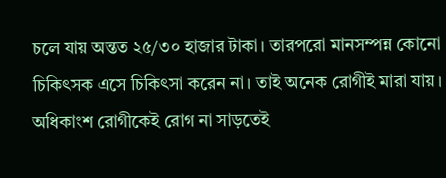চলে যায় অন্তত ২৫/৩০ হাজার টাকা। তারপরো মানসম্পন্ন কোনো চিকিৎসক এসে চিকিৎসা করেন না। তাই অনেক রোগীই মারা যায়। অধিকাংশ রোগীকেই রোগ না সাড়তেই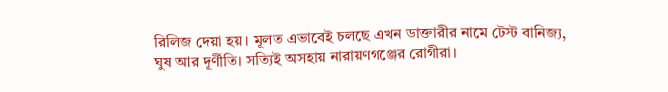রিলিজ দেয়া হয়। মূলত এভাবেই চলছে এখন ডাক্তারীর নামে টেস্ট বানিজ্য, ঘুষ আর দূর্ণীতি। সত্যিই অসহায় নারায়ণগঞ্জের রোগীরা।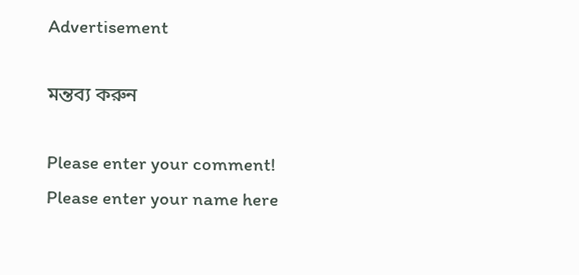Advertisement

মন্তব্য করুন

Please enter your comment!
Please enter your name here